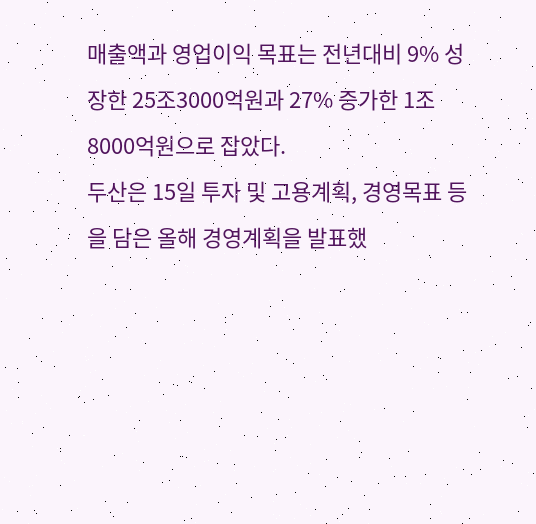매출액과 영업이익 목표는 전년대비 9% 성장한 25조3000억원과 27% 증가한 1조8000억원으로 잡았다.
두산은 15일 투자 및 고용계획, 경영목표 등을 담은 올해 경영계획을 발표했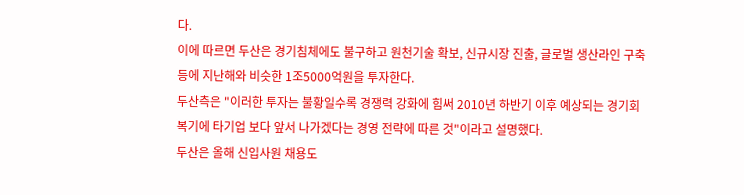다.
이에 따르면 두산은 경기침체에도 불구하고 원천기술 확보, 신규시장 진출, 글로벌 생산라인 구축 등에 지난해와 비슷한 1조5000억원을 투자한다.
두산측은 "이러한 투자는 불황일수록 경쟁력 강화에 힘써 2010년 하반기 이후 예상되는 경기회복기에 타기업 보다 앞서 나가겠다는 경영 전략에 따른 것"이라고 설명했다.
두산은 올해 신입사원 채용도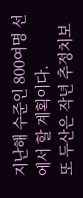지난해 수준인 800여명 선에서 할 계획이다.
또 두산은 작년 추정치보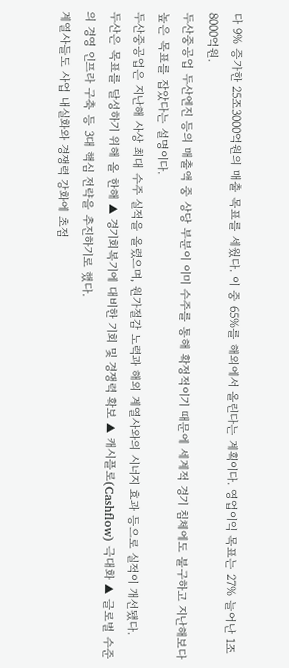다 9% 증가한 25조3000억원의 매출 목표를 세웠다. 이 중 65%를 해외에서 올린다는 계획이다. 영업이익 목표는 27% 늘어난 1조8000억원.
두산중공업 두산엔진 등의 매출액 중 상당 부분이 이미 수주를 통해 확정적이기 때문에 세계적 경기 침체에도 불구하고 지난해보다 높은 목표를 잡았다는 설명이다.
두산중공업은 지난해 사상 최대 수주 실적을 올렸으며, 원가절감 노력과 해외 계열사와의 시너지 효과 등으로 실적이 개선됐다.
두산은 목표를 달성하기 위해 올 한해 ▲ 경기회복기에 대비한 기회 및 경쟁력 확보 ▲ 캐시플로(Cashflow) 극대화 ▲ 글로벌 수준의 경영 인프라 구축 등 3대 핵심 전략을 추진하기로 했다.
계열사들도 사업 내실화와 경쟁력 강화에 초점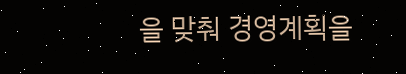을 맞춰 경영계획을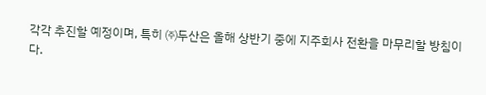각각 추진할 예정이며, 특히 ㈜두산은 올해 상반기 중에 지주회사 전환을 마무리할 방침이다.